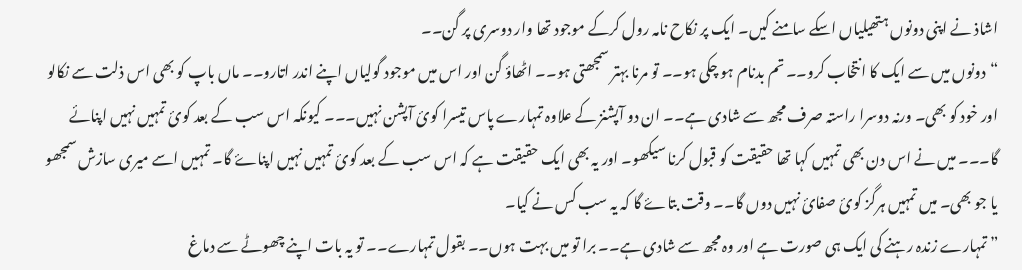اشاذ نے اپنی دونوں ہتھيلياں اسکے سامنے کيں۔ ايک پر نکاح نامہ رول کرکے موجود تھا وار دوسری پر گن۔۔
“دونوں ميں سے ايک کا انتخاب کرو۔۔ تم بدنام ہو چکی ہو۔۔ تو مرنا بہتر سمجھتی ہو۔۔ اٹھاؤ گن اور اس ميں موجود گولياں اپنے اندر اتارو۔۔ ماں باپ کو بھی اس ذلت سے نکالو اور خود کو بھی۔ ورنہ دوسرا راستہ صرف مجھ سے شادی ہے۔۔ ان دو آپشنز کے علاوہ تمہارے پاس تيسرا کوئ آپشن نہيں۔۔۔ کيونکہ اس سب کے بعد کوئ تمہيں نہيں اپنائے گا۔۔۔ ميں نے اس دن بھی تمہيں کہا تھا حقيقت کو قبول کرنا سيکھو۔ اور يہ بھی ايک حقيقت ہے کہ اس سب کے بعد کوئ تمہيں نہيں اپناۓ گا۔ تمہيں اسے ميری سازش سمجھو يا جو بھی۔ ميں تمہيں ہرگز کوئ صفائ نہيں دوں گا۔۔ وقت بتاۓ گا کہ يہ سب کس نے کيا۔
” تمہارے زندہ رہنے کی ايک ہی صورت ہے اور وہ مجھ سے شادی ہے۔۔ برا تو ميں بہت ہوں۔۔ بقول تمہارے۔۔ تو يہ بات اپنے چھوٹے سے دماغ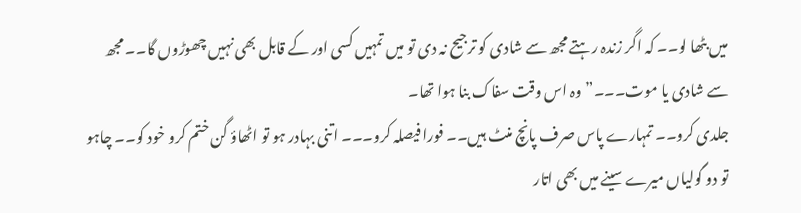ميں بٹھا لو۔۔ کہ اگر زندہ رہتے مجھ سے شادی کو ترجيح نہ دی تو ميں تمہيں کسی اور کے قابل بھی نہيں چھوڑوں گا۔۔ مجھ سے شادی يا موت۔۔۔”وہ اس وقت سفاک بنا ہوا تھا۔
جلدی کرو۔۔ تمہارے پاس صرف پانچ منٹ ہيں۔۔ فورا فيصلہ کرو۔۔۔ اتنی بہادر ہو تو اٹھاؤ گن ختم کرو خود کو۔۔ چاہو تو دو گولياں ميرے سينے ميں بھی اتار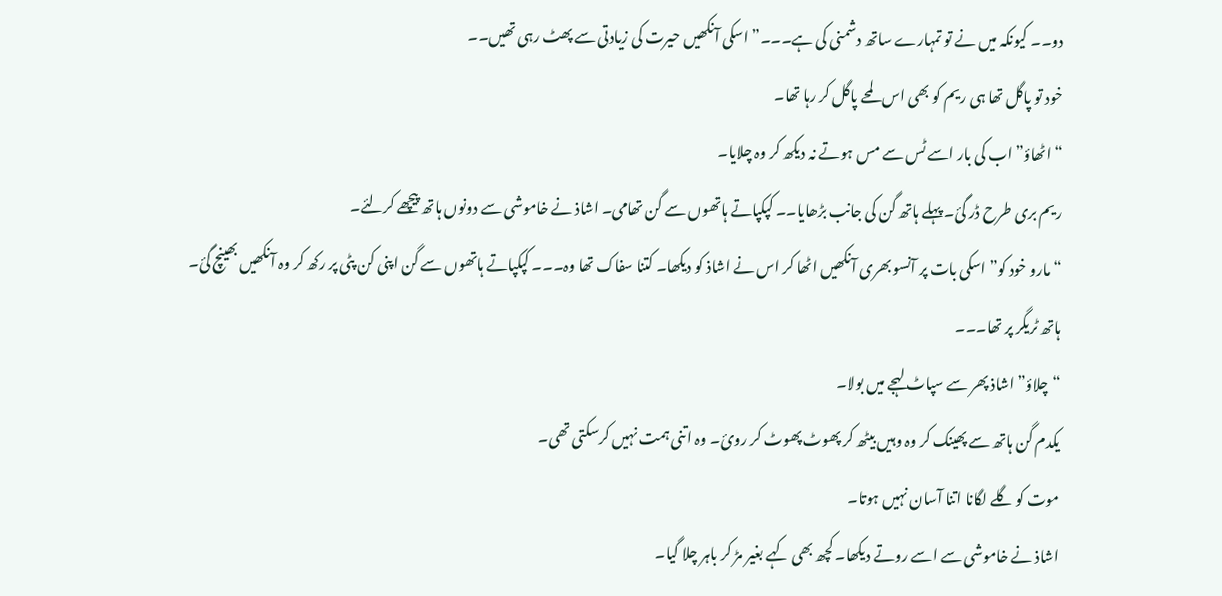دو۔۔ کيونکہ ميں نے تو تمہارے ساتھ دشمنی کی ہے۔۔۔” اسکی آنکھيں حيرت کی زيادتی سے پھٹ رہی تھيں۔۔
خود تو پاگل تھا ہی ريم کو بھی اس لمحے پاگل کر رہا تھا۔
“اٹھاؤ” اب کی بار اسے ٹس سے مس ہوتے نہ ديکھ کر وہ چلايا۔
ريم بری طرح ڈر گئ۔ پہلے ہاتھ گن کی جانب بڑھايا۔۔ کپکپاتے ہاتھوں سے گن تھامی۔ اشاذ نے خاموشی سے دونوں ہاتھ پيچھے کرلئے۔
“مارو خود کو” اسکی بات پر آنسو بھری آنکھيں اٹھا کر اس نے اشاذ کو ديکھا۔ کتنا سفاک تھا وہ۔۔۔ کپکپاتے ہاتھوں سے گن اپنی کن پٹی پر رکھ کر وہ آنکھيں بھينچ گئ۔
ہاتھ ٹريگر پر تھا۔۔۔
“چلاؤ” اشاذ پھر سے سپاٹ لہجے ميں بولا۔
يکدم گن ہاتھ سے پھينک کر وہ وہيں بيٹھ کر پھوٹ پھوٹ کر روئ۔ وہ اتنی ہمت نہيں کرسکتی تھی۔
موت کو گلے لگانا اتنا آسان نہيں ہوتا۔
اشاذ نے خاموشی سے اسے روتے ديکھا۔ کچھ بھی کہے بغير مڑ کر باہر چلا گيا۔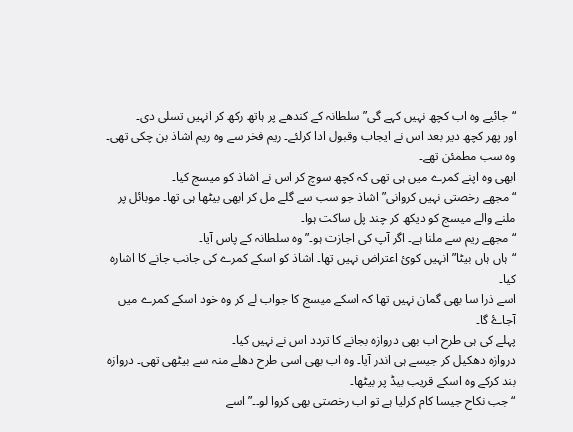“جائيے وہ اب کچھ نہيں کہے گی” سلطانہ کے کندھے پر ہاتھ رکھ کر انہيں تسلی دی۔
اور پھر کچھ دير بعد اس نے ايجاب وقبول ادا کرلئے۔ ريم فخر سے وہ ريم اشاذ بن چکی تھی۔
وہ سب مطمئن تھے۔
ابھی وہ اپنے کمرے ميں ہی تھی کہ کچھ سوچ کر اس نے اشاذ کو ميسج کيا۔
“مجھے رخصتی نہيں کروانی” اشاذ جو سب سے گلے مل کر ابھی بيٹھا ہی تھا۔ موبائل پر ملنے والے ميسج کو ديکھ کر چند پل ساکت ہوا۔
“مجھے ريم سے ملنا ہے۔ اگر آپ کی اجازت ہو۔” وہ سلطانہ کے پاس آيا۔
“ہاں ہاں بيٹا” انہيں کوئ اعتراض نہيں تھا۔ اشاذ کو اسکے کمرے کی جانب جانے کا اشارہ کيا۔
اسے ذرا سا بھی گمان نہيں تھا کہ اسکے ميسج کا جواب لے کر وہ خود اسکے کمرے ميں آجاۓ گا۔
پہلے کی ہی طرح اب بھی دروازہ بجانے کا تردد اس نے نہيں کيا۔
دروازہ دھکيل کر جيسے ہی اندر آيا۔ وہ اب بھی اسی طرح دھلے منہ سے بيٹھی تھی۔ دروازہ بند کرکے وہ اسکے قريب بيڈ پر بيٹھا۔
“جب نکاح جيسا کام کرليا ہے تو اب رخصتی بھی کروا لو۔۔” اسے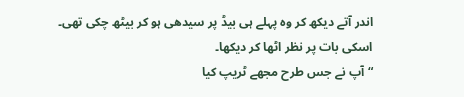اندر آتے ديکھ کر وہ پہلے ہی بيڈ پر سيدھی ہو کر بيٹھ چکی تھی۔
اسکی بات پر نظر اٹھا کر ديکھا۔
“آپ نے جس طرح مجھے ٹريپ کيا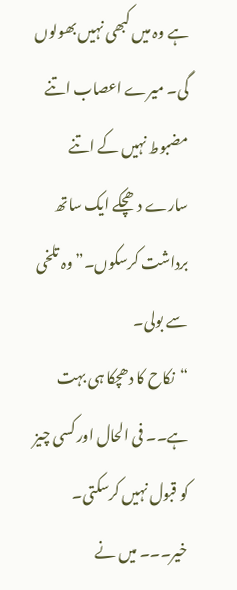ہے وہ ميں کبھی نہيں بھولوں گی۔ ميرے اعصاب اتنے مضبوط نہيں کے اتنے سارے دھچکے ايک ساتھ برداشت کرسکوں۔” وہ تلخی سے بولی۔
“نکاح کا دھچکا ہی بہت ہے۔۔ فی الحال اور کسی چيز کو قبول نہيں کرسکتی۔ خير۔۔۔ ميں نے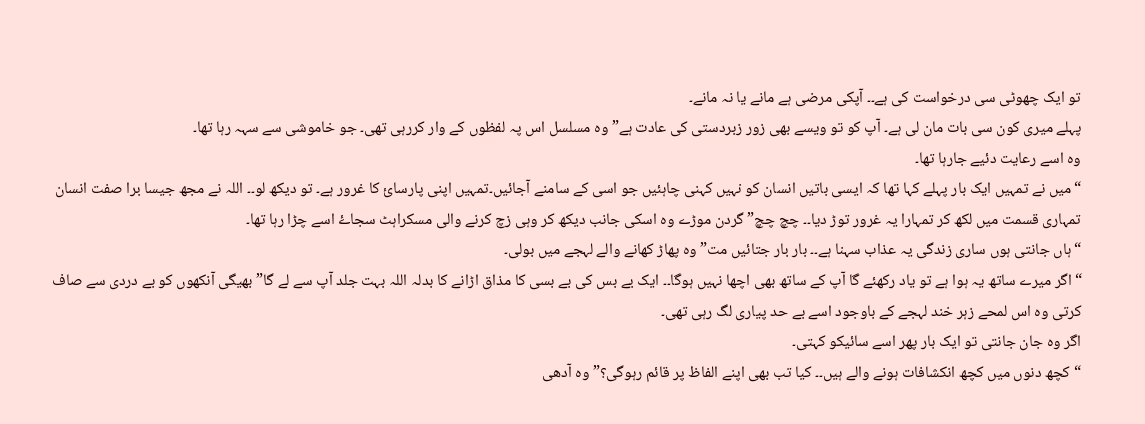تو ايک چھوٹی سی درخواست کی ہے۔۔ آپکی مرضی ہے مانے يا نہ مانے۔
پہلے ميری کون سی بات مان لی ہے۔ آپ کو تو ويسے بھی زور زبردستی کی عادت ہے” وہ مسلسل اس پہ لفظوں کے وار کررہی تھی۔ جو خاموشی سے سہہ رہا تھا۔
وہ اسے رعايت دئيے جارہا تھا۔
“ميں نے تمہيں ايک بار پہلے کہا تھا کہ ايسی باتيں انسان کو نہيں کہنی چاہئيں جو اسی کے سامنے آجائيں۔تمہيں اپنی پارسائ کا غرور ہے۔ تو ديکھ لو۔۔ اللہ نے مجھ جيسا برا صفت انسان تمہاری قسمت ميں لکھ کر تمہارا يہ غرور توڑ ديا۔۔ چچ چچ” گردن موڑے وہ اسکی جانب ديکھ کر وہی زچ کرنے والی مسکراہٹ سجاۓ اسے چڑا رہا تھا۔
“ہاں جانتی ہوں ساری زندگی يہ عذاب سہنا ہے۔۔ بار بار جتائيں مت” وہ پھاڑ کھانے والے لہجے ميں بولی۔
“اگر ميرے ساتھ يہ ہوا ہے تو ياد رکھئے گا آپ کے ساتھ بھی اچھا نہيں ہوگا۔۔ ايک بے بس کی بے بسی کا مذاق اڑانے کا بدلہ اللہ بہت جلد آپ سے لے گا” بھيگی آنکھوں کو بے دردی سے صاف کرتی وہ اس لمحے زہر خند لہجے کے باوجود اسے بے حد پياری لگ رہی تھی۔
اگر وہ جان جانتی تو ايک بار پھر اسے سائيکو کہتی۔
“کچھ دنوں ميں کچھ انکشافات ہونے والے ہيں۔۔ کيا تب بھی اپنے الفاظ پر قائم رہوگی؟” وہ آدھی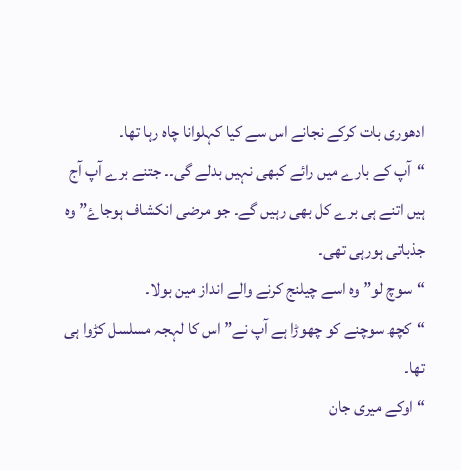ادھوری بات کرکے نجانے اس سے کيا کہلوانا چاہ رہا تھا۔
“آپ کے بارے ميں رائے کبھی نہيں بدلے گی۔۔ جتنے برے آپ آج ہيں اتنے ہی برے کل بھی رہيں گے۔ جو مرضی انکشاف ہوجاۓ” وہ جذباتی ہورہی تھی۔
“سوچ لو” وہ اسے چيلنج کرنے والے انداز مين بولا۔
“کچھ سوچنے کو چھوڑا ہے آپ نے” اس کا لہجہ مسلسل کڑوا ہی تھا۔
“اوکے ميری جان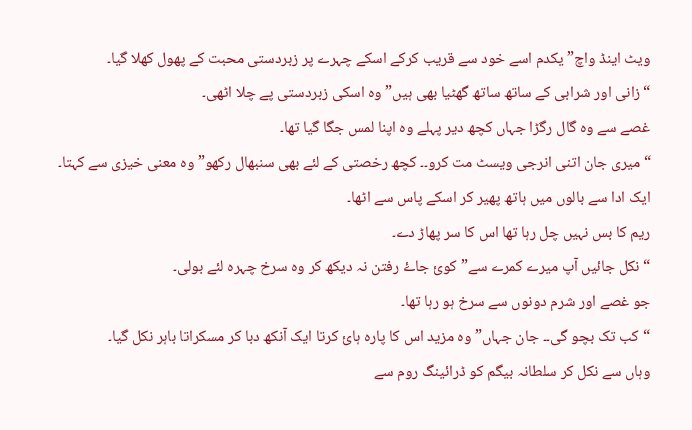ويٹ اينڈ واچ” يکدم اسے خود سے قريب کرکے اسکے چہرے پر زبردستی محبت کے پھول کھلا گيا۔
“زانی اور شرابی کے ساتھ ساتھ گھٹيا بھی ہيں” وہ اسکی زبردستی پے چلا اٹھی۔
غصے سے وہ گال رگڑا جہاں کچھ دير پہلے وہ اپنا لمس جگا گيا تھا۔
“ميری جان اتنی انرجی ويسٹ مت کرو۔۔ کچھ رخصتی کے لئے بھی سنبھال رکھو” وہ معنی خیزی سے کہتا۔ ايک ادا سے بالوں ميں ہاتھ پھير کر اسکے پاس سے اٹھا۔
ريم کا بس نہيں چل رہا تھا اس کا سر پھاڑ دے۔
“نکل جائيں آپ ميرے کمرے سے” کوئ جاۓ رفتن نہ ديکھ کر وہ سرخ چہرہ لئے بولی۔
جو غصے اور شرم دونوں سے سرخ ہو رہا تھا۔
“کب تک بچو گی۔۔ جان جہاں” وہ مزيد اس کا پارہ ہائ کرتا ايک آنکھ دبا کر مسکراتا باہر نکل گيا۔
وہاں سے نکل کر سلطانہ بيگم کو ڈرائينگ روم سے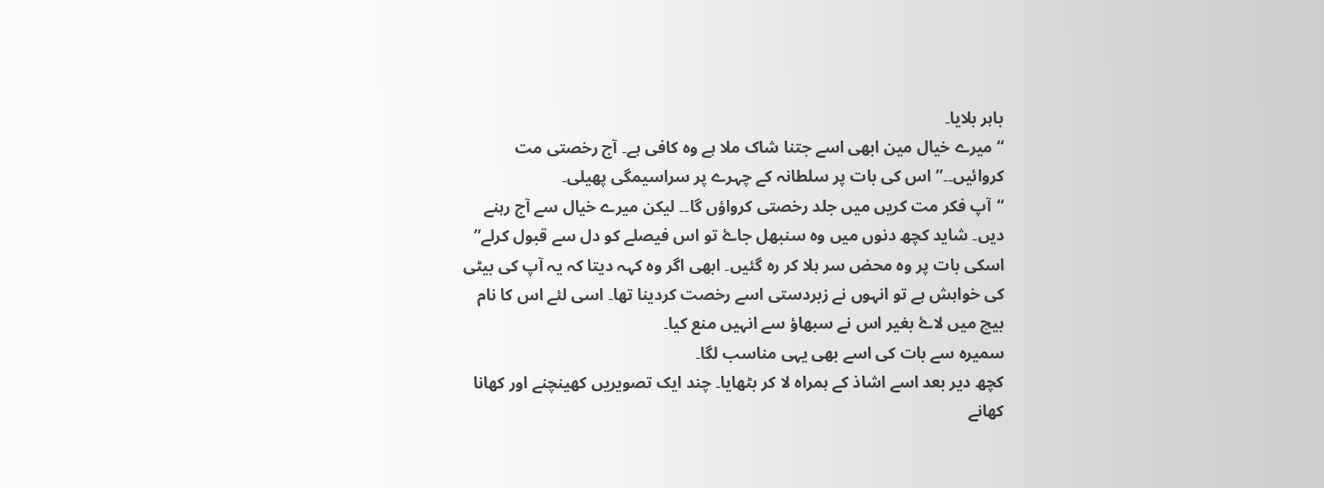باہر بلايا۔
“ميرے خیال مين ابھی اسے جتنا شاک ملا ہے وہ کافی ہے۔ آج رخصتی مت کروائيں۔۔” اس کی بات پر سلطانہ کے چہرے پر سراسيمگی پھيلی۔
“آپ فکر مت کريں ميں جلد رخصتی کرواؤں گا۔۔ ليکن ميرے خيال سے آج رہنے ديں۔ شايد کچھ دنوں ميں وہ سنبھل جاۓ تو اس فيصلے کو دل سے قبول کرلے” اسکی بات پر وہ محض سر ہلا کر رہ گئيں۔ ابھی اگر وہ کہہ ديتا کہ يہ آپ کی بيٹی کی خواہش ہے تو انہوں نے زبردستی اسے رخصت کردينا تھا۔ اسی لئے اس کا نام بيچ ميں لاۓ بغير اس نے سبھاؤ سے انہيں منع کيا۔
سميرہ سے بات کی اسے بھی يہی مناسب لگا۔
کچھ دير بعد اسے اشاذ کے ہمراہ لا کر بٹھايا۔ چند ايک تصويريں کھينچنے اور کھانا کھانے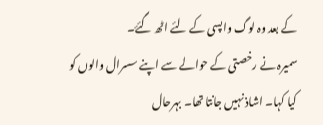کے بعد وہ لوگ واپسی کے لئے اٹھ گئۓ۔
سميرہ نے رخصتی کے حوالے سے اپنے سسرال والوں کو کيا کہا۔ اشاذ نہيں جانتا تھا۔ بہرحال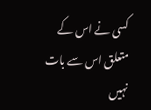کسی نے اس کے متعلق اس سے بات نہيں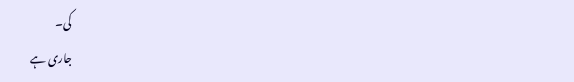کی۔
جاری ہے